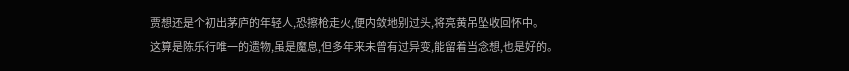贾想还是个初出茅庐的年轻人,恐擦枪走火,便内敛地别过头,将亮黄吊坠收回怀中。
这算是陈乐行唯一的遗物,虽是魔息,但多年来未曾有过异变,能留着当念想,也是好的。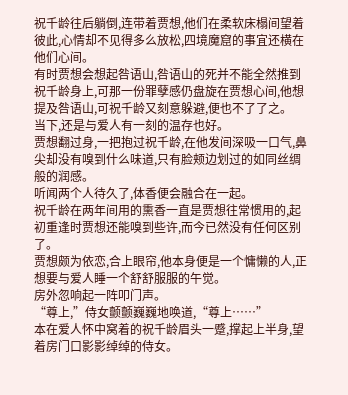祝千龄往后躺倒,连带着贾想,他们在柔软床榻间望着彼此,心情却不见得多么放松,四境魔窟的事宜还横在他们心间。
有时贾想会想起咎语山,咎语山的死并不能全然推到祝千龄身上,可那一份罪孽感仍盘旋在贾想心间,他想提及咎语山,可祝千龄又刻意躲避,便也不了了之。
当下,还是与爱人有一刻的温存也好。
贾想翻过身,一把抱过祝千龄,在他发间深吸一口气,鼻尖却没有嗅到什么味道,只有脸颊边划过的如同丝绸般的润感。
听闻两个人待久了,体香便会融合在一起。
祝千龄在两年间用的熏香一直是贾想往常惯用的,起初重逢时贾想还能嗅到些许,而今已然没有任何区别了。
贾想颇为依恋,合上眼帘,他本身便是一个慵懒的人,正想要与爱人睡一个舒舒服服的午觉。
房外忽响起一阵叩门声。
“尊上,”侍女颤颤巍巍地唤道,“尊上……”
本在爱人怀中窝着的祝千龄眉头一蹙,撑起上半身,望着房门口影影绰绰的侍女。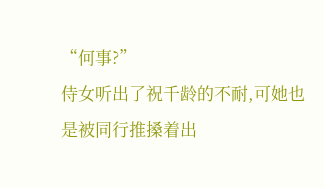“何事?”
侍女听出了祝千龄的不耐,可她也是被同行推搡着出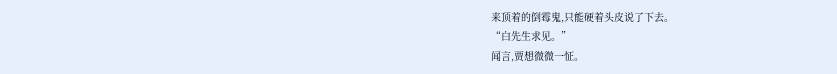来顶着的倒霉鬼,只能硬着头皮说了下去。
“白先生求见。”
闻言,贾想微微一怔。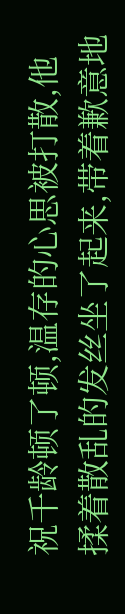祝千龄顿了顿,温存的心思被打散,他揉着散乱的发丝坐了起来,带着歉意地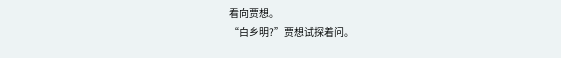看向贾想。
“白乡明?”贾想试探着问。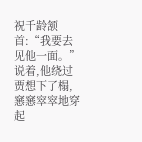祝千龄颔首:“我要去见他一面。”
说着,他绕过贾想下了榻,窸窸窣窣地穿起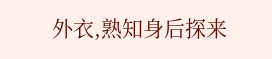外衣,熟知身后探来